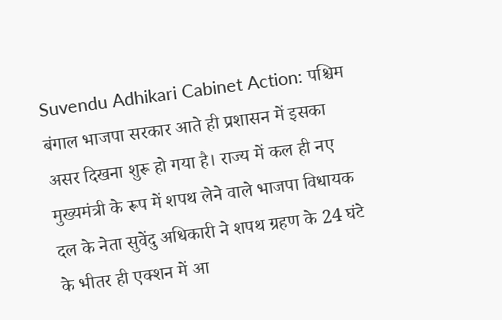Suvendu Adhikari Cabinet Action: पश्चिम बंगाल भाजपा सरकार आते ही प्रशासन में इसका असर दिखना शुरू हो गया है। राज्य में कल ही नए मुख्यमंत्री के रूप में शपथ लेने वाले भाजपा विधायक दल के नेता सुवेंदु अधिकारी ने शपथ ग्रहण के 24 घंटे के भीतर ही एक्शन में आ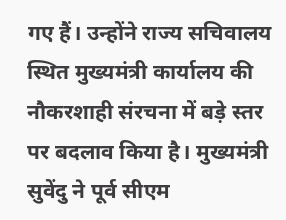गए हैं। उन्होंने राज्य सचिवालय स्थित मुख्यमंत्री कार्यालय की नौकरशाही संरचना में बड़े स्तर पर बदलाव किया है। मुख्यमंत्री सुवेंदु ने पूर्व सीएम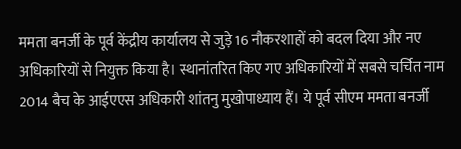ममता बनर्जी के पूर्व केंद्रीय कार्यालय से जुड़े 16 नौकरशाहों को बदल दिया और नए अधिकारियों से नियुक्त किया है। स्थानांतरित किए गए अधिकारियों में सबसे चर्चित नाम 2014 बैच के आईएएस अधिकारी शांतनु मुखोपाध्याय हैं। ये पूर्व सीएम ममता बनर्जी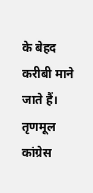के बेहद करीबी माने जाते हैं।
तृणमूल कांग्रेस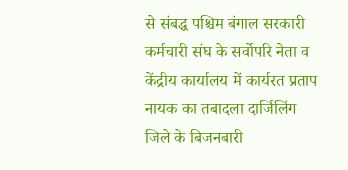से संबद्ध पश्चिम बंगाल सरकारी कर्मचारी संघ के सर्वोपरि नेता व केंद्रीय कार्यालय में कार्यरत प्रताप नायक का तबादला दार्जिलिंग जिले के बिजनबारी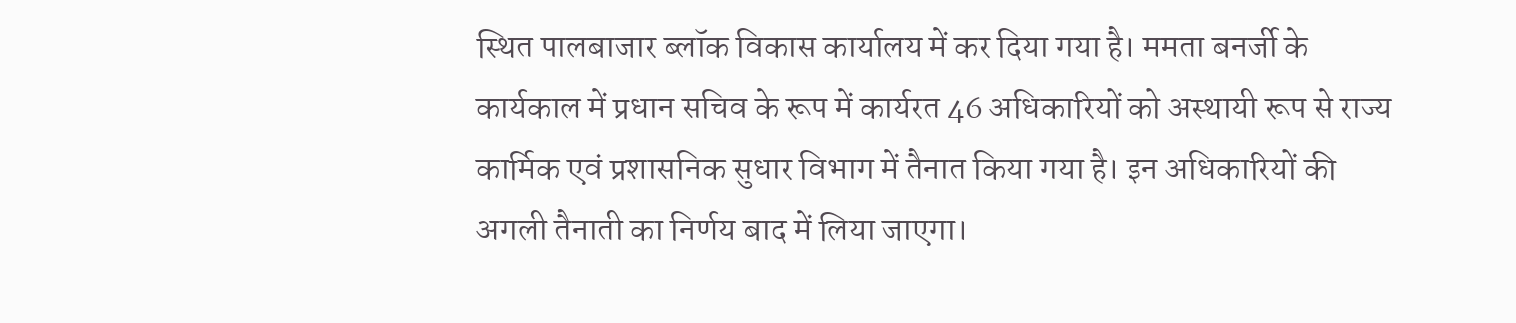स्थित पालबाजार ब्लॉक विकास कार्यालय में कर दिया गया है। ममता बनर्जी के कार्यकाल में प्रधान सचिव के रूप में कार्यरत 46 अधिकारियों को अस्थायी रूप से राज्य कार्मिक एवं प्रशासनिक सुधार विभाग में तैनात किया गया है। इन अधिकारियों की अगली तैनाती का निर्णय बाद में लिया जाएगा।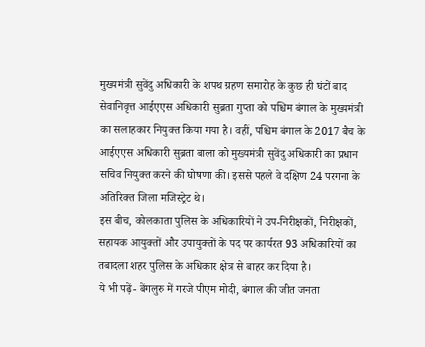मुख्यमंत्री सुवेंदु अधिकारी के शपथ ग्रहण समारोह के कुछ ही घंटों बाद सेवानिवृत्त आईएएस अधिकारी सुब्रता गुप्ता को पश्चिम बंगाल के मुख्यमंत्री का सलाहकार नियुक्त किया गया है। वहीं, पश्चिम बंगाल के 2017 बैच के आईएएस अधिकारी सुब्रता बाला को मुख्यमंत्री सुवेंदु अधिकारी का प्रधान सचिव नियुक्त करने की घोषणा की। इससे पहले वे दक्षिण 24 परगना के अतिरिक्त जिला मजिस्ट्रेट थे।
इस बीच, कोलकाता पुलिस के अधिकारियों ने उप-निरीक्षकों, निरीक्षकों, सहायक आयुक्तों और उपायुक्तों के पद पर कार्यरत 93 अधिकारियों का तबादला शहर पुलिस के अधिकार क्षेत्र से बाहर कर दिया है।
ये भी पढ़ें- बेंगलुरु में गरजे पीएम मोदी, बंगाल की जीत जनता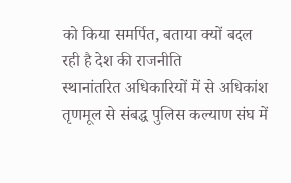को किया समर्पित, बताया क्यों बदल रही है देश की राजनीति
स्थानांतरित अधिकारियों में से अधिकांश तृणमूल से संबद्ध पुलिस कल्याण संघ में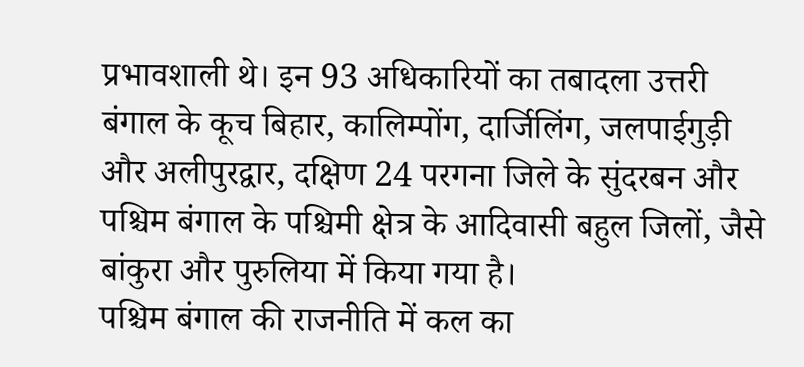प्रभावशाली थे। इन 93 अधिकारियों का तबादला उत्तरी बंगाल के कूच बिहार, कालिम्पोंग, दार्जिलिंग, जलपाईगुड़ी और अलीपुरद्वार, दक्षिण 24 परगना जिले के सुंदरबन और पश्चिम बंगाल के पश्चिमी क्षेत्र के आदिवासी बहुल जिलों, जैसे बांकुरा और पुरुलिया में किया गया है।
पश्चिम बंगाल की राजनीति में कल का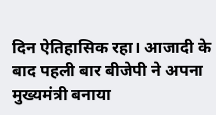दिन ऐतिहासिक रहा। आजादी के बाद पहली बार बीजेपी ने अपना मुख्यमंत्री बनाया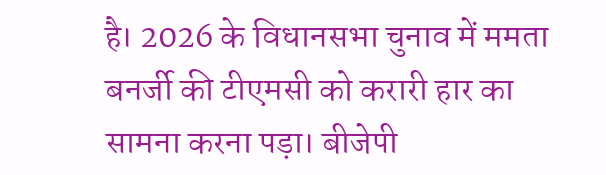है। 2026 के विधानसभा चुनाव में ममता बनर्जी की टीएमसी को करारी हार का सामना करना पड़ा। बीजेपी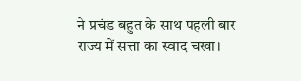ने प्रचंड बहुत के साथ पहली बार राज्य में सत्ता का स्वाद चखा।